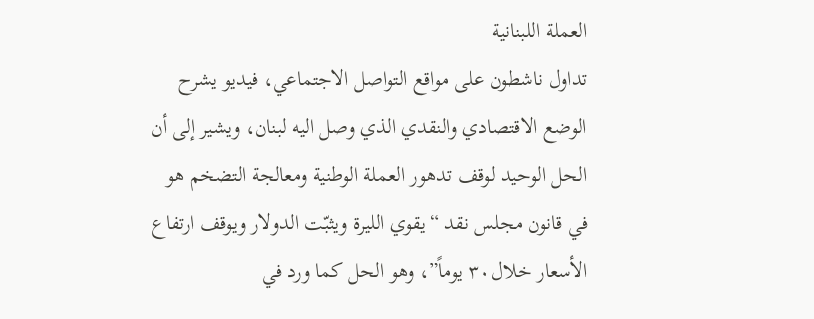العملة اللبنانية
تداول ناشطون على مواقع التواصل الاجتماعي، فيديو يشرح الوضع الاقتصادي والنقدي الذي وصل اليه لبنان، ويشير إلى أن الحل الوحيد لوقف تدهور العملة الوطنية ومعالجة التضخم هو في قانون مجلس نقد “يقوي الليرة ويثبّت الدولار ويوقف ارتفاع الأسعار خلال٣٠ يوماً”، وهو الحل كما ورد في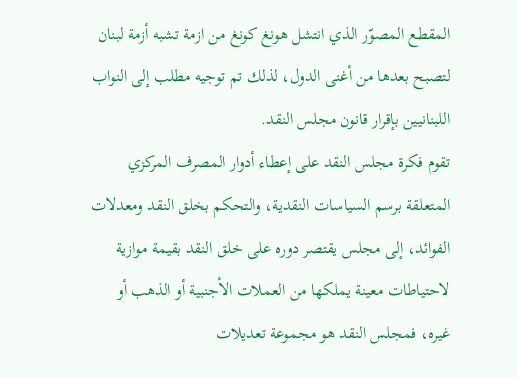المقطع المصوّر الذي انتشل هونغ كونغ من ازمة تشبه أزمة لبنان لتصبح بعدها من أغنى الدول، لذلك تم توجيه مطلب إلى النواب اللبنانيين بإقرار قانون مجلس النقد.
تقوم فكرة مجلس النقد على إعطاء أدوار المصرف المركزي المتعلقة برسم السياسات النقدية، والتحكم بخلق النقد ومعدلات الفوائد، إلى مجلس يقتصر دوره على خلق النقد بقيمة موازية لاحتياطات معينة يملكها من العملات الأجنبية أو الذهب أو غيره، فمجلس النقد هو مجموعة تعديلات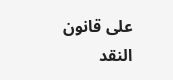على قانون النقد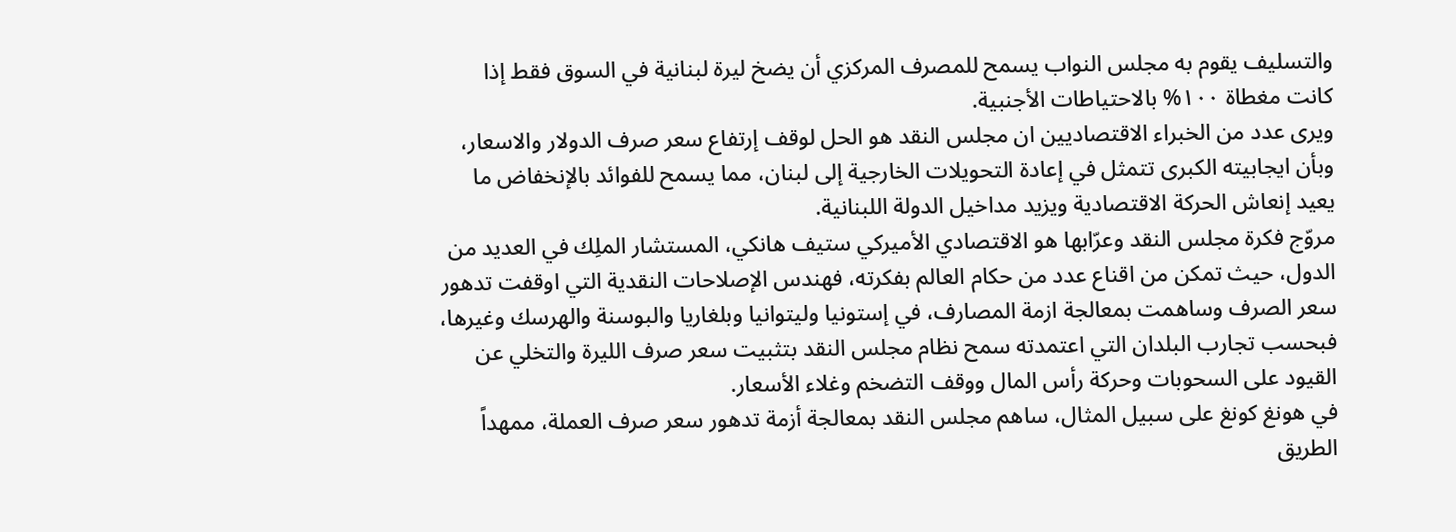والتسليف يقوم به مجلس النواب يسمح للمصرف المركزي أن يضخ ليرة لبنانية في السوق فقط إذا كانت مغطاة ١٠٠% بالاحتياطات الأجنبية.
ويرى عدد من الخبراء الاقتصاديين ان مجلس النقد هو الحل لوقف إرتفاع سعر صرف الدولار والاسعار، وبأن ايجابيته الكبرى تتمثل في إعادة التحويلات الخارجية إلى لبنان، مما يسمح للفوائد بالإنخفاض ما يعيد إنعاش الحركة الاقتصادية ويزيد مداخيل الدولة اللبنانية.
مروّج فكرة مجلس النقد وعرّابها هو الاقتصادي الأميركي ستيف هانكي، المستشار الملِك في العديد من الدول، حيث تمكن من اقناع عدد من حكام العالم بفكرته، فهندس الإصلاحات النقدية التي اوقفت تدهور سعر الصرف وساهمت بمعالجة ازمة المصارف، في إستونيا وليتوانيا وبلغاريا والبوسنة والهرسك وغيرها، فبحسب تجارب البلدان التي اعتمدته سمح نظام مجلس النقد بتثبيت سعر صرف الليرة والتخلي عن القيود على السحوبات وحركة رأس المال ووقف التضخم وغلاء الأسعار.
في هونغ كونغ على سبيل المثال، ساهم مجلس النقد بمعالجة أزمة تدهور سعر صرف العملة، ممهداً الطريق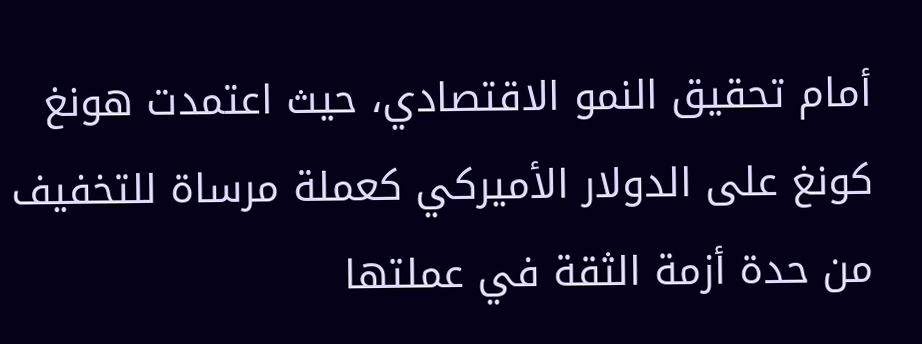أمام تحقيق النمو الاقتصادي، حيث اعتمدت هونغ كونغ على الدولار الأميركي كعملة مرساة للتخفيف من حدة أزمة الثقة في عملتها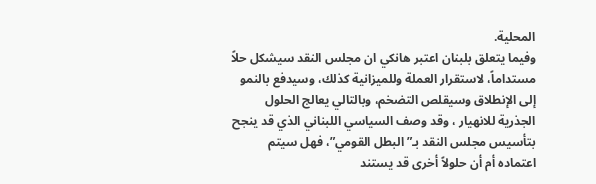المحلية.
وفيما يتعلق بلبنان اعتبر هانكي ان مجلس النقد سيشكل حلاً مستداماً، لاستقرار العملة وللميزانية كذلك، وسيدفع بالنمو إلى الإنطلاق وسيقلص التضخم، وبالتالي يعالج الحلول الجذرية للانهيار ، وقد وصف السياسي اللبناني الذي قد ينجح بتأسيس مجلس النقد بـ”البطل القومي”، فهل سيتم اعتماده أم أن حلولاً أخرى قد يستند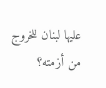عليها لبنان للخروج من أزمته؟